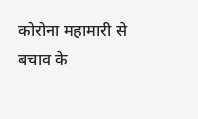कोरोना महामारी से बचाव के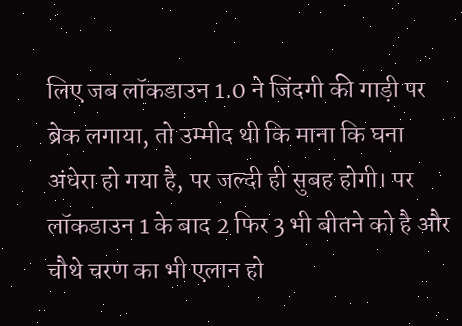लिए जब लॉकडाउन 1.0 ने जिंदगी की गाड़ी पर ब्रेक लगाया, तो उम्मीद थी कि माना कि घना अंधेरा हो गया है, पर जल्दी ही सुबह होगी। पर लॉकडाउन 1 के बाद 2 फिर 3 भी बीतने को है और चौथे चरण का भी एलान हो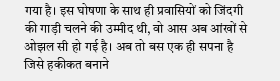गया है। इस घोषणा के साथ ही प्रवासियों को जिंदगी की गाड़ी चलने की उम्मीद थी, वो आस अब आंखों से ओझल सी हो गई है। अब तो बस एक ही सपना है जिसे हकीकत बनाने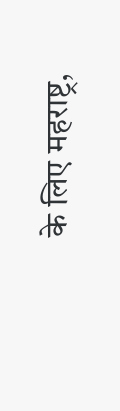के लिए महराष्ट्र,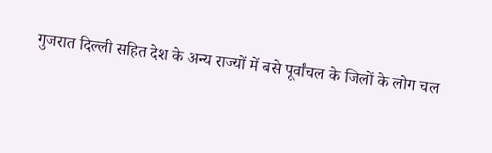गुजरात दिल्ली सहित देश के अन्य राज्यों में बसे पूर्वांचल के जिलों के लोग चल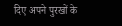दिए अपने पुरखों के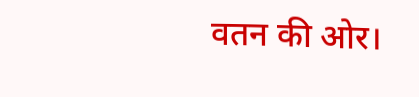वतन की ओर।